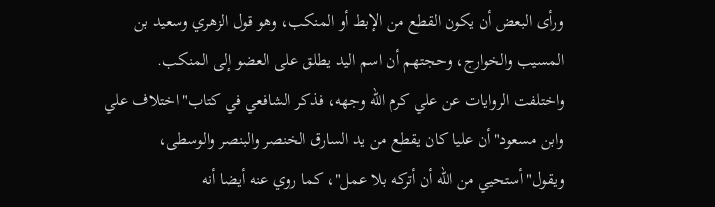ورأى البعض أن يكون القطع من الإبط أو المنكب، وهو قول الزهري وسعيد بن المسيب والخوارج، وحجتهم أن اسم اليد يطلق على العضو إلى المنكب.
واختلفت الروايات عن علي كرم الله وجهه، فذكر الشافعي في كتاب"اختلاف علي وابن مسعود"أن عليا كان يقطع من يد السارق الخنصر والبنصر والوسطى، ويقول"أستحيي من الله أن أتركه بلا عمل"، كما روي عنه أيضا أنه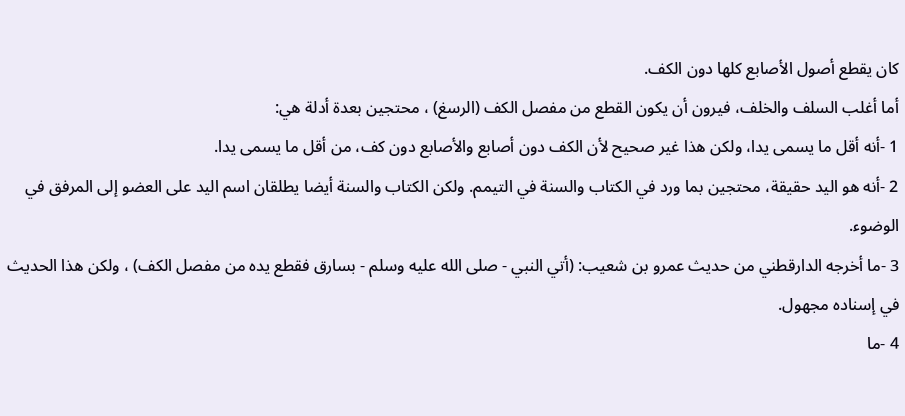كان يقطع أصول الأصابع كلها دون الكف.
أما أغلب السلف والخلف، فيرون أن يكون القطع من مفصل الكف (الرسغ) ، محتجين بعدة أدلة هي:
1 -أنه أقل ما يسمى يدا، ولكن هذا غير صحيح لأن الكف دون أصابع والأصابع دون كف، من أقل ما يسمى يدا.
2 -أنه هو اليد حقيقة، محتجين بما ورد في الكتاب والسنة في التيمم. ولكن الكتاب والسنة أيضا يطلقان اسم اليد على العضو إلى المرفق في الوضوء.
3 -ما أخرجه الدارقطني من حديث عمرو بن شعيب: (أتي النبي - صلى الله عليه وسلم - بسارق فقطع يده من مفصل الكف) ، ولكن هذا الحديث في إسناده مجهول.
4 -ما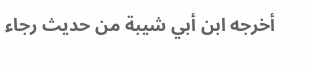أخرجه ابن أبي شيبة من حديث رجاء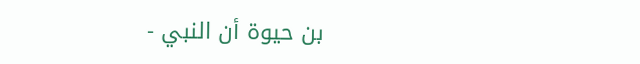بن حيوة أن النبي -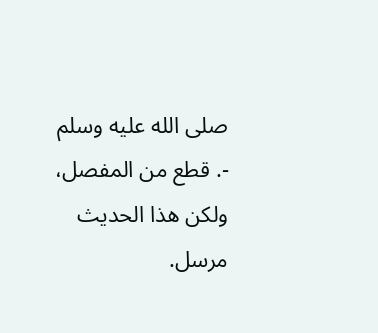صلى الله عليه وسلم -. قطع من المفصل، ولكن هذا الحديث مرسل.